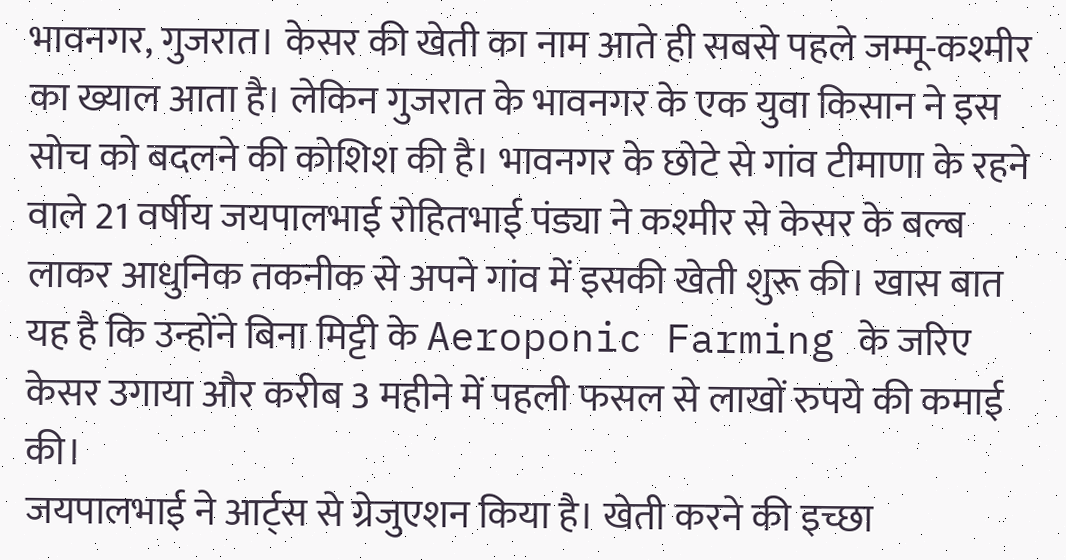भावनगर, गुजरात। केसर की खेती का नाम आते ही सबसे पहले जम्मू-कश्मीर का ख्याल आता है। लेकिन गुजरात के भावनगर के एक युवा किसान ने इस सोच को बदलने की कोशिश की है। भावनगर के छोटे से गांव टीमाणा के रहने वाले 21 वर्षीय जयपालभाई रोहितभाई पंड्या ने कश्मीर से केसर के बल्ब लाकर आधुनिक तकनीक से अपने गांव में इसकी खेती शुरू की। खास बात यह है कि उन्होंने बिना मिट्टी के Aeroponic Farming के जरिए केसर उगाया और करीब 3 महीने में पहली फसल से लाखों रुपये की कमाई की।
जयपालभाई ने आर्ट्स से ग्रेजुएशन किया है। खेती करने की इच्छा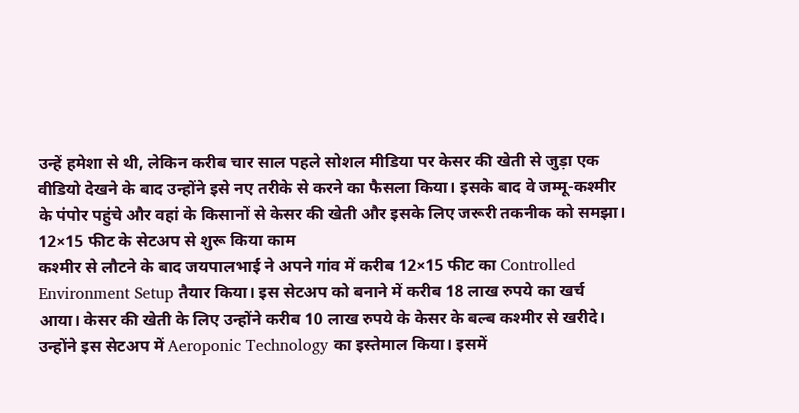उन्हें हमेशा से थी, लेकिन करीब चार साल पहले सोशल मीडिया पर केसर की खेती से जुड़ा एक वीडियो देखने के बाद उन्होंने इसे नए तरीके से करने का फैसला किया। इसके बाद वे जम्मू-कश्मीर के पंपोर पहुंचे और वहां के किसानों से केसर की खेती और इसके लिए जरूरी तकनीक को समझा।
12×15 फीट के सेटअप से शुरू किया काम
कश्मीर से लौटने के बाद जयपालभाई ने अपने गांव में करीब 12×15 फीट का Controlled Environment Setup तैयार किया। इस सेटअप को बनाने में करीब 18 लाख रुपये का खर्च आया। केसर की खेती के लिए उन्होंने करीब 10 लाख रुपये के केसर के बल्ब कश्मीर से खरीदे।
उन्होंने इस सेटअप में Aeroponic Technology का इस्तेमाल किया। इसमें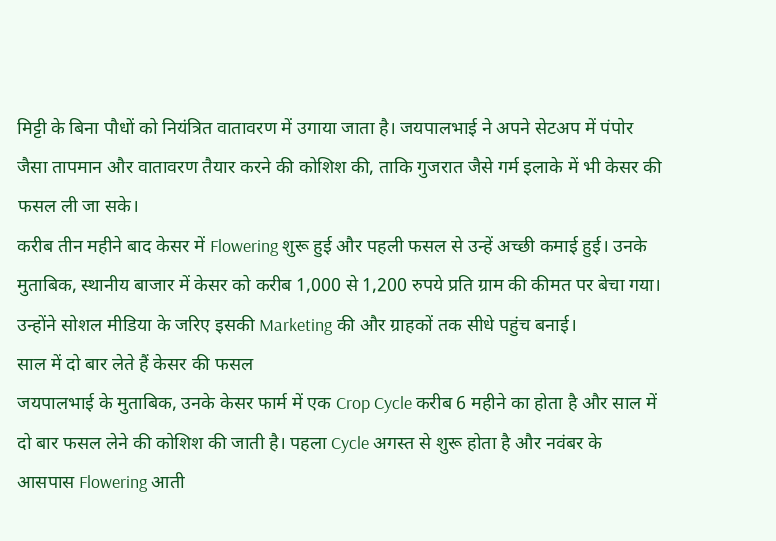मिट्टी के बिना पौधों को नियंत्रित वातावरण में उगाया जाता है। जयपालभाई ने अपने सेटअप में पंपोर जैसा तापमान और वातावरण तैयार करने की कोशिश की, ताकि गुजरात जैसे गर्म इलाके में भी केसर की फसल ली जा सके।
करीब तीन महीने बाद केसर में Flowering शुरू हुई और पहली फसल से उन्हें अच्छी कमाई हुई। उनके मुताबिक, स्थानीय बाजार में केसर को करीब 1,000 से 1,200 रुपये प्रति ग्राम की कीमत पर बेचा गया। उन्होंने सोशल मीडिया के जरिए इसकी Marketing की और ग्राहकों तक सीधे पहुंच बनाई।
साल में दो बार लेते हैं केसर की फसल
जयपालभाई के मुताबिक, उनके केसर फार्म में एक Crop Cycle करीब 6 महीने का होता है और साल में दो बार फसल लेने की कोशिश की जाती है। पहला Cycle अगस्त से शुरू होता है और नवंबर के आसपास Flowering आती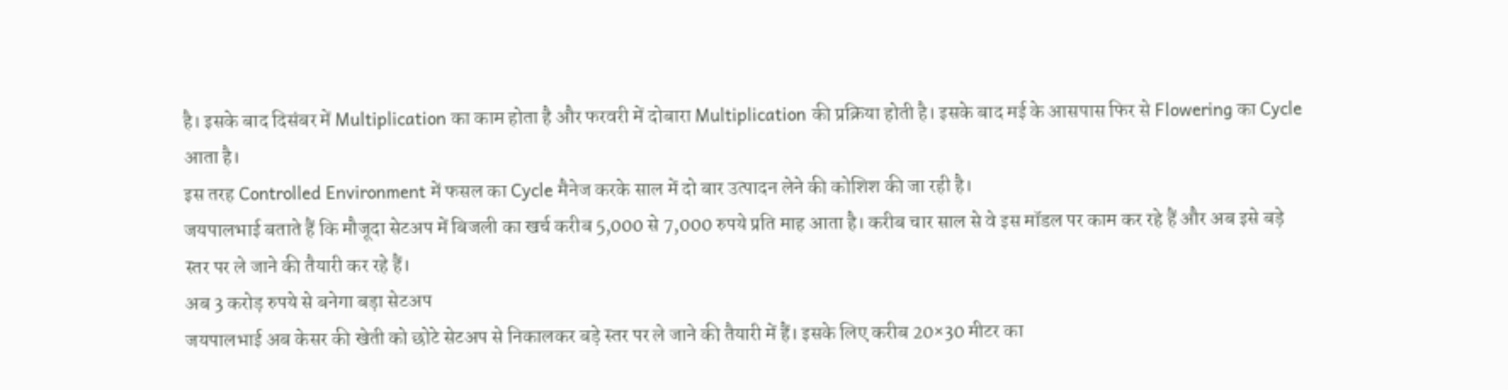है। इसके बाद दिसंबर में Multiplication का काम होता है और फरवरी में दोबारा Multiplication की प्रक्रिया होती है। इसके बाद मई के आसपास फिर से Flowering का Cycle आता है।
इस तरह Controlled Environment में फसल का Cycle मैनेज करके साल में दो बार उत्पादन लेने की कोशिश की जा रही है।
जयपालभाई बताते हैं कि मौजूदा सेटअप में बिजली का खर्च करीब 5,000 से 7,000 रुपये प्रति माह आता है। करीब चार साल से वे इस मॉडल पर काम कर रहे हैं और अब इसे बड़े स्तर पर ले जाने की तैयारी कर रहे हैं।
अब 3 करोड़ रुपये से बनेगा बड़ा सेटअप
जयपालभाई अब केसर की खेती को छोटे सेटअप से निकालकर बड़े स्तर पर ले जाने की तैयारी में हैं। इसके लिए करीब 20×30 मीटर का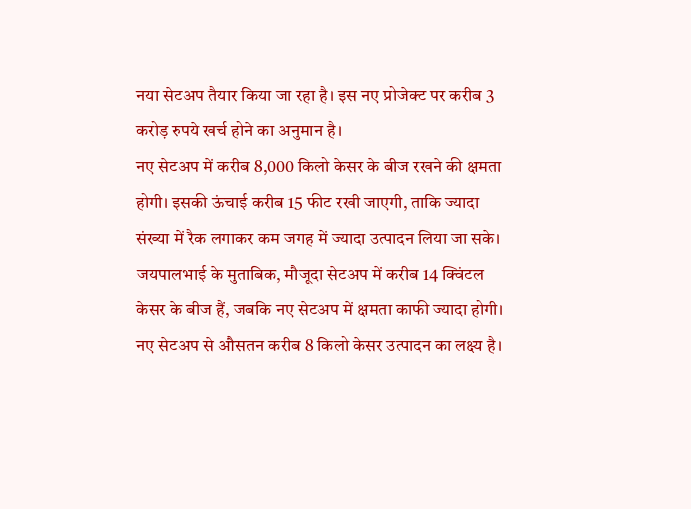नया सेटअप तैयार किया जा रहा है। इस नए प्रोजेक्ट पर करीब 3 करोड़ रुपये खर्च होने का अनुमान है।
नए सेटअप में करीब 8,000 किलो केसर के बीज रखने की क्षमता होगी। इसकी ऊंचाई करीब 15 फीट रखी जाएगी, ताकि ज्यादा संख्या में रैक लगाकर कम जगह में ज्यादा उत्पादन लिया जा सके।
जयपालभाई के मुताबिक, मौजूदा सेटअप में करीब 14 क्विंटल केसर के बीज हैं, जबकि नए सेटअप में क्षमता काफी ज्यादा होगी। नए सेटअप से औसतन करीब 8 किलो केसर उत्पादन का लक्ष्य है।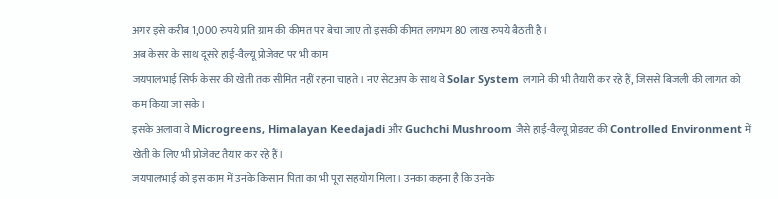अगर इसे करीब 1,000 रुपये प्रति ग्राम की कीमत पर बेचा जाए तो इसकी कीमत लगभग 80 लाख रुपये बैठती है।
अब केसर के साथ दूसरे हाई-वैल्यू प्रोजेक्ट पर भी काम
जयपालभाई सिर्फ केसर की खेती तक सीमित नहीं रहना चाहते। नए सेटअप के साथ वे Solar System लगाने की भी तैयारी कर रहे हैं, जिससे बिजली की लागत को कम किया जा सके।
इसके अलावा वे Microgreens, Himalayan Keedajadi और Guchchi Mushroom जैसे हाई-वैल्यू प्रोडक्ट की Controlled Environment में खेती के लिए भी प्रोजेक्ट तैयार कर रहे हैं।
जयपालभाई को इस काम में उनके किसान पिता का भी पूरा सहयोग मिला। उनका कहना है कि उनके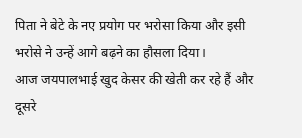पिता ने बेटे के नए प्रयोग पर भरोसा किया और इसी भरोसे ने उन्हें आगे बढ़ने का हौसला दिया।
आज जयपालभाई खुद केसर की खेती कर रहे हैं और दूसरे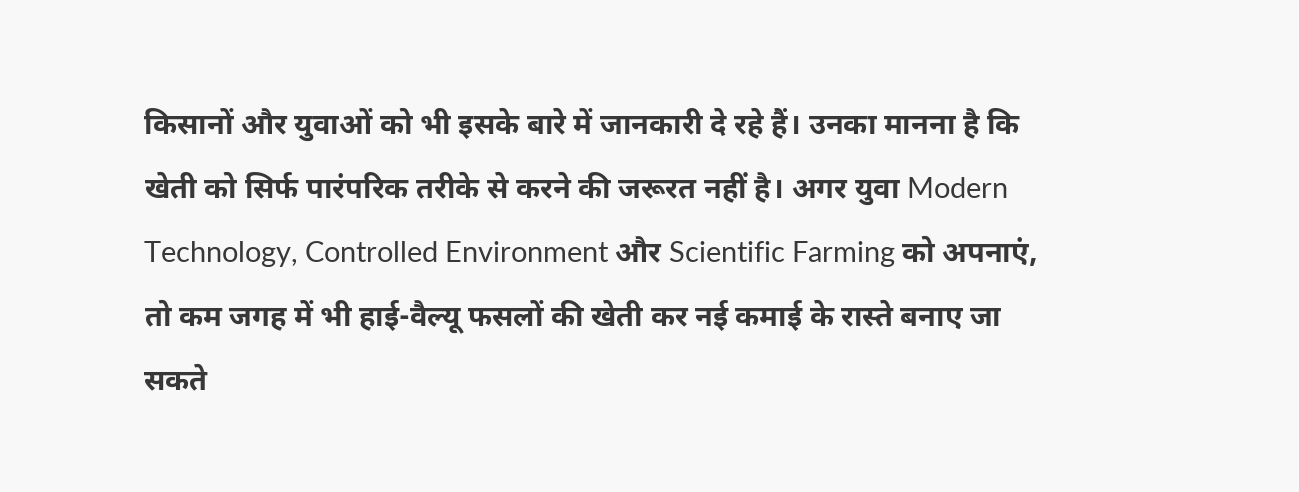किसानों और युवाओं को भी इसके बारे में जानकारी दे रहे हैं। उनका मानना है कि खेती को सिर्फ पारंपरिक तरीके से करने की जरूरत नहीं है। अगर युवा Modern Technology, Controlled Environment और Scientific Farming को अपनाएं, तो कम जगह में भी हाई-वैल्यू फसलों की खेती कर नई कमाई के रास्ते बनाए जा सकते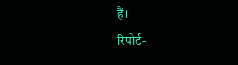हैं।
रिपोर्ट-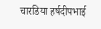चारडिया हर्षदीपभाई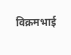विक्रमभाई